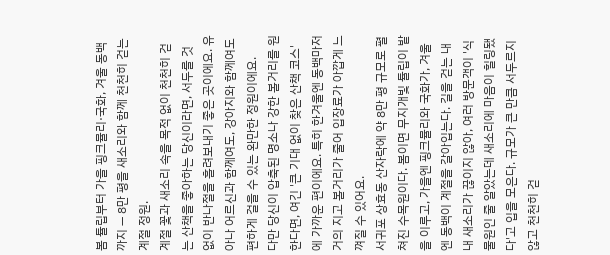봄 튤립부터 가을 핑크뮬리·국화, 겨울 동백까지 — 8만 평을 새소리와 함께 천천히 걷는 계절 정원.
계절 꽃과 새소리 속을 목적 없이 천천히 걷는 산책을 좋아하는 당신이라면, 서두를 것 없이 반나절을 흘려보내기 좋은 곳이에요. 유아나 어르신과 함께여도, 강아지와 함께여도 편하게 걸을 수 있는 완만한 정원이에요.
다만 당신이 압축된 명소나 강한 볼거리를 원한다면, 여긴 '큰 기대 없이 찾은 산책 코스'에 가까운 편이에요. 특히 한겨울엔 동백마저 거의 지고 볼거리가 줄어 입장료가 아깝게 느껴질 수 있어요.
서귀포 상효동 산자락에 약 8만 평 규모로 펼쳐진 수목원이다. 봄이면 무지개빛 튤립이 밭을 이루고, 가을엔 핑크뮬리와 국화가, 겨울엔 동백이 계절을 갈아입는다. 길을 걷는 내내 새소리가 끊이지 않아, 여러 방문객이 '식물원인 줄 알았는데 새소리에 마음이 힐링됐다'고 입을 모은다. 규모가 큰 만큼 서두르지 않고 천천히 걷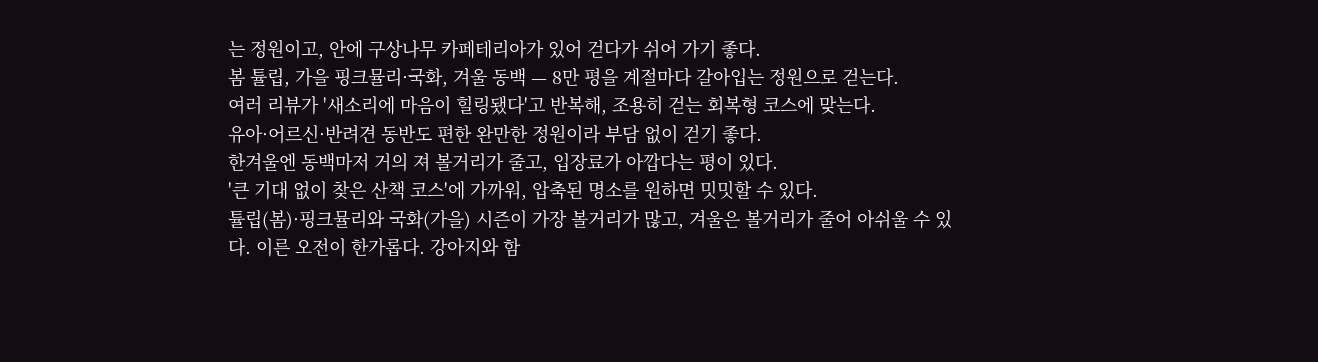는 정원이고, 안에 구상나무 카페테리아가 있어 걷다가 쉬어 가기 좋다.
봄 튤립, 가을 핑크뮬리·국화, 겨울 동백 — 8만 평을 계절마다 갈아입는 정원으로 걷는다.
여러 리뷰가 '새소리에 마음이 힐링됐다'고 반복해, 조용히 걷는 회복형 코스에 맞는다.
유아·어르신·반려견 동반도 편한 완만한 정원이라 부담 없이 걷기 좋다.
한겨울엔 동백마저 거의 져 볼거리가 줄고, 입장료가 아깝다는 평이 있다.
'큰 기대 없이 찾은 산책 코스'에 가까워, 압축된 명소를 원하면 밋밋할 수 있다.
튤립(봄)·핑크뮬리와 국화(가을) 시즌이 가장 볼거리가 많고, 겨울은 볼거리가 줄어 아쉬울 수 있다. 이른 오전이 한가롭다. 강아지와 함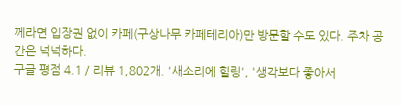께라면 입장권 없이 카페(구상나무 카페테리아)만 방문할 수도 있다. 주차 공간은 넉넉하다.
구글 평점 4.1 / 리뷰 1,802개. '새소리에 힐링', '생각보다 좋아서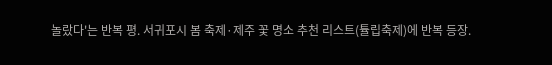놀랐다'는 반복 평. 서귀포시 봄 축제·제주 꽃 명소 추천 리스트(튤립축제)에 반복 등장.